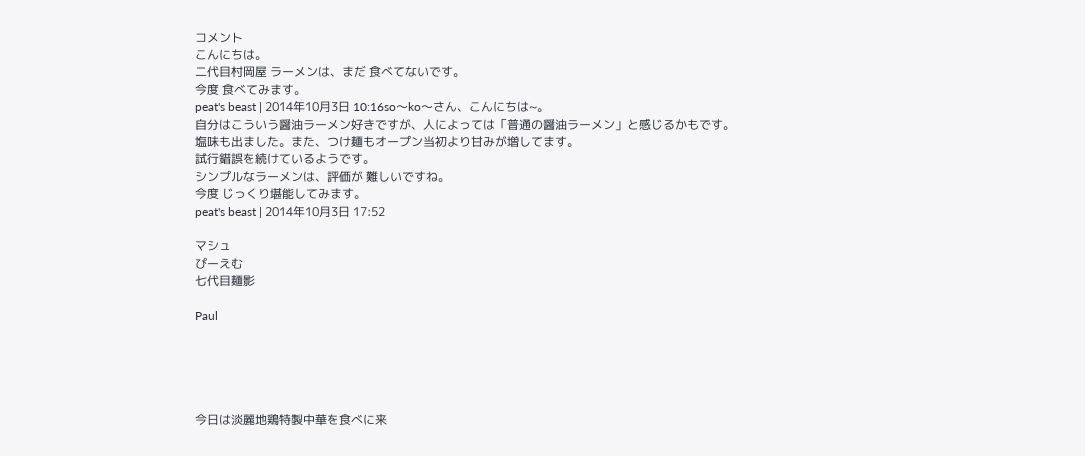コメント
こんにちは。
二代目村岡屋 ラーメンは、まだ 食べてないです。
今度 食べてみます。
peat's beast | 2014年10月3日 10:16so〜ko〜さん、こんにちは~。
自分はこういう醤油ラーメン好きですが、人によっては「普通の醤油ラーメン」と感じるかもです。
塩味も出ました。また、つけ麺もオープン当初より甘みが増してます。
試行錯誤を続けているようです。
シンプルなラーメンは、評価が 難しいですね。
今度 じっくり堪能してみます。
peat's beast | 2014年10月3日 17:52

マシュ
ぴーえむ
七代目麺影

Paul





今日は淡麗地鶏特製中華を食べに来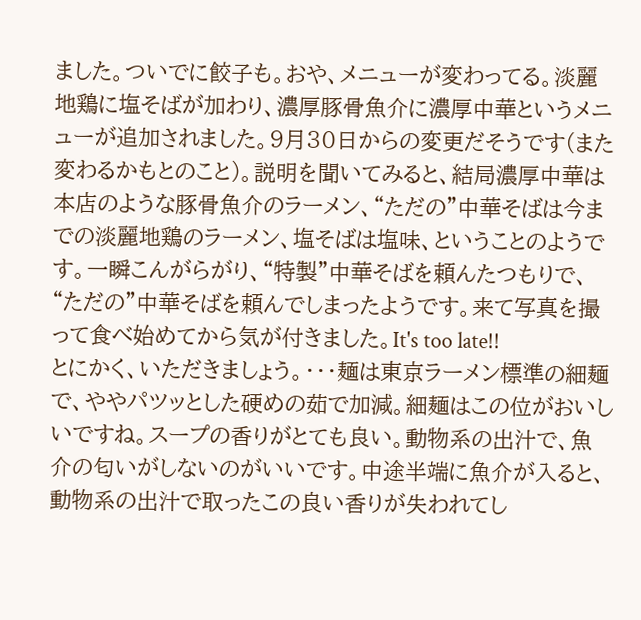ました。ついでに餃子も。おや、メニューが変わってる。淡麗地鶏に塩そばが加わり、濃厚豚骨魚介に濃厚中華というメニューが追加されました。9月30日からの変更だそうです(また変わるかもとのこと)。説明を聞いてみると、結局濃厚中華は本店のような豚骨魚介のラーメン、“ただの”中華そばは今までの淡麗地鶏のラーメン、塩そばは塩味、ということのようです。一瞬こんがらがり、“特製”中華そばを頼んたつもりで、“ただの”中華そばを頼んでしまったようです。来て写真を撮って食べ始めてから気が付きました。It's too late!!
とにかく、いただきましょう。・・・麺は東京ラーメン標準の細麺で、ややパツッとした硬めの茹で加減。細麺はこの位がおいしいですね。スープの香りがとても良い。動物系の出汁で、魚介の匂いがしないのがいいです。中途半端に魚介が入ると、動物系の出汁で取ったこの良い香りが失われてし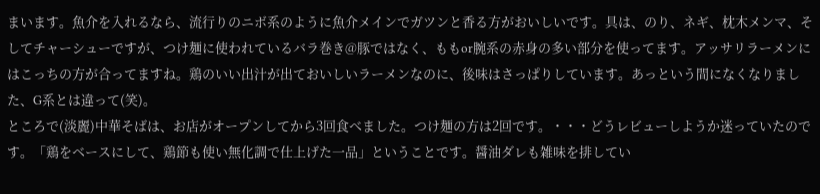まいます。魚介を入れるなら、流行りのニボ系のように魚介メインでガツンと香る方がおいしいです。具は、のり、ネギ、枕木メンマ、そしてチャーシューですが、つけ麺に使われているバラ巻き@豚ではなく、ももor腕系の赤身の多い部分を使ってます。アッサリラーメンにはこっちの方が合ってますね。鶏のいい出汁が出ておいしいラーメンなのに、後味はさっぱりしています。あっという間になくなりました、G系とは違って(笑)。
ところで(淡麗)中華そばは、お店がオープンしてから3回食べました。つけ麺の方は2回です。・・・どうレビューしようか迷っていたのです。「鶏をベースにして、鶏節も使い無化調で仕上げた一品」ということです。醤油ダレも雑味を排してい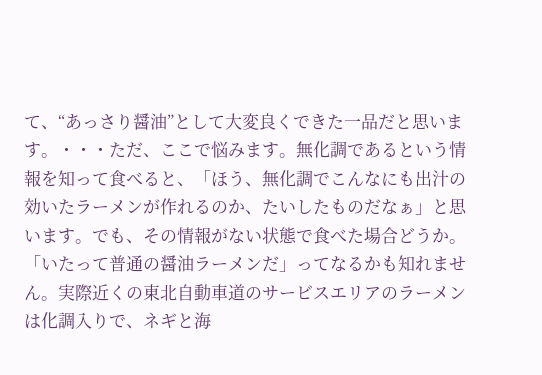て、“あっさり醤油”として大変良くできた一品だと思います。・・・ただ、ここで悩みます。無化調であるという情報を知って食べると、「ほう、無化調でこんなにも出汁の効いたラーメンが作れるのか、たいしたものだなぁ」と思います。でも、その情報がない状態で食べた場合どうか。「いたって普通の醤油ラーメンだ」ってなるかも知れません。実際近くの東北自動車道のサービスエリアのラーメンは化調入りで、ネギと海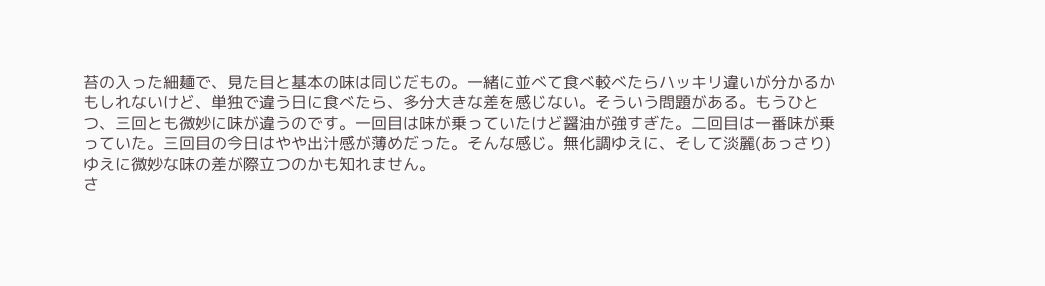苔の入った細麺で、見た目と基本の味は同じだもの。一緒に並べて食べ較べたらハッキリ違いが分かるかもしれないけど、単独で違う日に食べたら、多分大きな差を感じない。そういう問題がある。もうひとつ、三回とも微妙に味が違うのです。一回目は味が乗っていたけど醤油が強すぎた。二回目は一番味が乗っていた。三回目の今日はやや出汁感が薄めだった。そんな感じ。無化調ゆえに、そして淡麗(あっさり)ゆえに微妙な味の差が際立つのかも知れません。
さ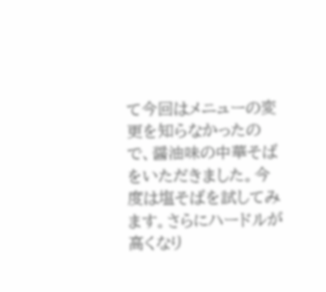て今回はメニューの変更を知らなかったので、醤油味の中華そばをいただきました。今度は塩そばを試してみます。さらにハードルが高くなり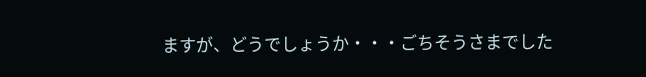ますが、どうでしょうか・・・ごちそうさまでした